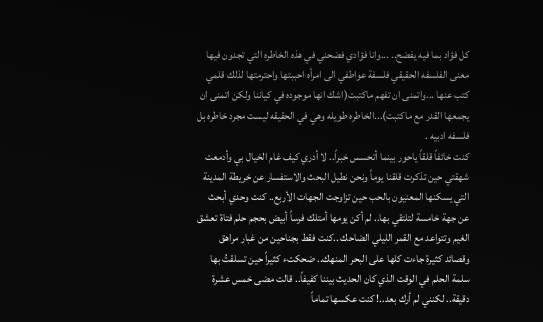كل فؤاد بما فيه يفضح.. ...وانا فؤادي فضحني في هذه الخاطره التي تجدون فيها معنى الفلسفه الحقيقي فلسفة عواطفي الى امرأه احببتها واحترمتها لذلك قلمي كتب عنها ...واتمنى ان تفهم ماكتبت(اشك انها موجوده في كياننا ولكن اتمنى ان يجمعها القدر مع ماكتبت)...الخاطره طويله وهي في الحقيقه ليست مجرد خاطره بل فلسفه ادبيه .
كنت خائفاً قلقاً ياحور بينما أتحسس خبراً.. لا أدري كيف غام الخيال بي وأدمعت شهقتي حين تذكرت قلقنا يوماً ونحن نطيل البحث والاستفسار عن خريطة المدينة التي يسكنها المعنيون بالحب حين تزاوجت الجهات الأربع.. كنت وحدي أبحث عن جهة خامسة لتلتقي بها.. لم أكن يومها أمتلك فرساً أبيض بحجم حلم فتاة تعشق الغيم وتتواعد مع القمر الليلي الضاحك ..كنت فقط بجناحين من غبار مراهق وقصائد كثيرة جاءت كلها على البحر المنهك.. ضحكتء كثيراً حين تسلقتُ بها سلمة الحلم في الوقت الذي كان الحديث بيننا كفيفاً.. قالت مضى خمس عشرة دقيقة.. لكنني لم أرك بعد..! كنت عكسها تماماً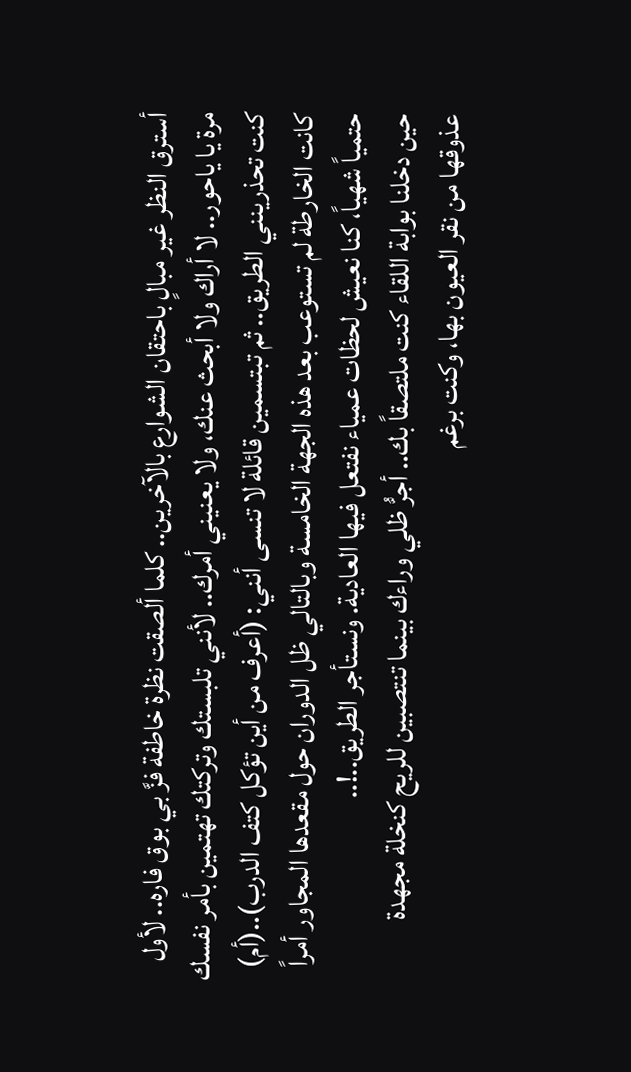أسترق النظر غير مبالٍ باحتقان الشوارع بالآخرين.. كلما ألصقت نظرة خاطفة فزَّ بي بوق فاره.. لأول مرة يا ياحور.. لا أراك ولا أبحث عنك، ولا يعنيني أمرك.. لأنني تلبستك وتركتك تهتمين بأمر نفسك كنت تحذرينني الطريق.. ثم تبتسمين قائلة لا تنسى أنني: (أعرف من أين تؤكل كتف الدرب)..(أم)
كانت الخارطة لم تستوعب بعد هذه الجهة الخامسة وبالتالي ظل الدوران حول مقعدها المجاور أمراً حتمياً شهياً، كنا نعيش لحظات عمياء نفتعل فيها العادية. ونستأجر الطريق..!..
حين دخلنا بوابة اللقاء كنت ملتصقاً بك.. أجرُّ ظلي وراءك بينما تنتصبين للريح كنخلة مجهدة عذوقها من نقر العيون بها، وكنت برغم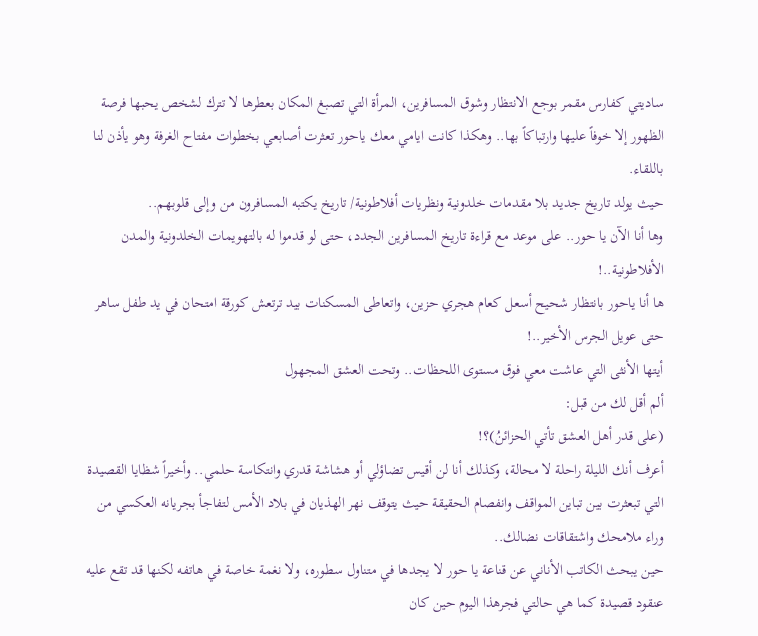ساديتي كفارس مقمر بوجع الانتظار وشوق المسافرين، المرأة التي تصبغ المكان بعطرها لا تترك لشخص يحبها فرصة الظهور إلا خوفاً عليها وارتباكاً بها.. وهكذا كانت ايامي معك ياحور تعثرت أصابعي بخطوات مفتاح الغرفة وهو يأذن لنا باللقاء.
حيث يولد تاريخ جديد بلا مقدمات خلدونية ونظريات أفلاطونية/ تاريخ يكتبه المسافرون من وإلى قلوبهم..
وها أنا الآن يا حور.. على موعد مع قراءة تاريخ المسافرين الجدد، حتى لو قدموا له بالتهويمات الخلدونية والمدن الأفلاطونية..!
ها أنا ياحور بانتظار شحيح أسعل كعام هجري حزين، واتعاطى المسكنات بيد ترتعش كورقة امتحان في يد طفل ساهر حتى عويل الجرس الأخير..!
أيتها الأنثى التي عاشت معي فوق مستوى اللحظات.. وتحت العشق المجهول
ألم أقل لك من قبل:
(على قدر أهل العشق تأتي الحزائنُ)؟!
أعرف أنك الليلة راحلة لا محالة، وكذلك أنا لن أقيس تضاؤلي أو هشاشة قدري وانتكاسة حلمي.. وأخيراً شظايا القصيدة التي تبعثرت بين تباين المواقف وانفصام الحقيقة حيث يتوقف نهر الهذيان في بلاد الأمس لتفاجأ بجريانه العكسي من وراء ملامحك واشتقاقات نضالك..
حين يبحث الكاتب الأناني عن قناعة يا حور لا يجدها في متناول سطوره، ولا نغمة خاصة في هاتفه لكنها قد تقع عليه عنقود قصيدة كما هي حالتي فجرهذا اليوم حين كان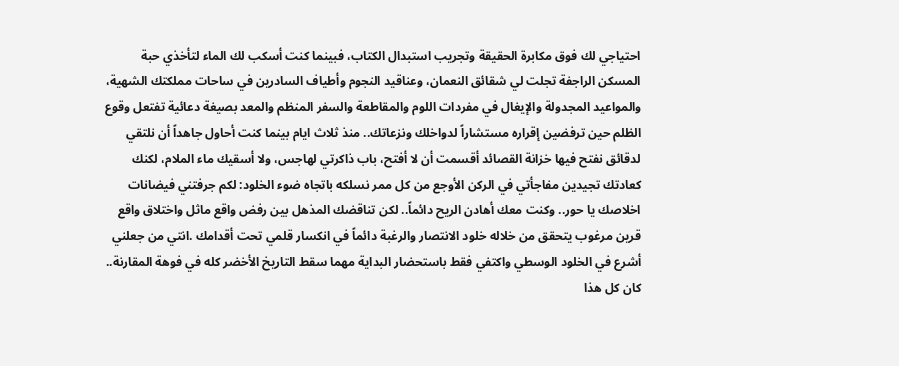احتياجي لك فوق مكابرة الحقيقة وتجريب استبدال الكتاب، فبينما كنت أسكب لك الماء لتأخذي حبة المسكن الراجفة تجلت لي شقائق النعمان، وعناقيد النجوم وأطياف السادرين في ساحات مملكتك الشهية، والمواعيد المجدولة والإيغال في مفردات اللوم والمقاطعة والسفر المنظم والمعد بصيغة دعائية تفتعل وقوع الظلم حين ترفضين إقراره مستشاراً لدواخلك ونزعاتك.. منذ ثلاث ايام بينما كنت أحاول جاهداً أن نلتقي لدقائق نفتح فيها خزانة القصائد أقسمت أن لا أفتح، باب ذاكرتي لهاجس، ولا أسقيك ماء الملام، لكنك كعادتك تجيدين مفاجأتي في الركن الأوجع من كل ممر نسلكه باتجاه ضوء الخلود: لكم جرفتني فيضانات اخلاصك يا حور.. وكنت معك أهادن الريح دائماً.. لكن تناقضك المذهل بين رفض واقع ماثل واختلاق واقع قرين مرغوب يتحقق من خلاله خلود الانتصار والرغبة دائماً في انكسار قلمي تحت أقدامك .انتي من جعلني أشرع في الخلود الوسطي واكتفي فقط باستحضار البداية مهما سقط التاريخ الأخضر كله في فوهة المقارنة.. كان كل هذا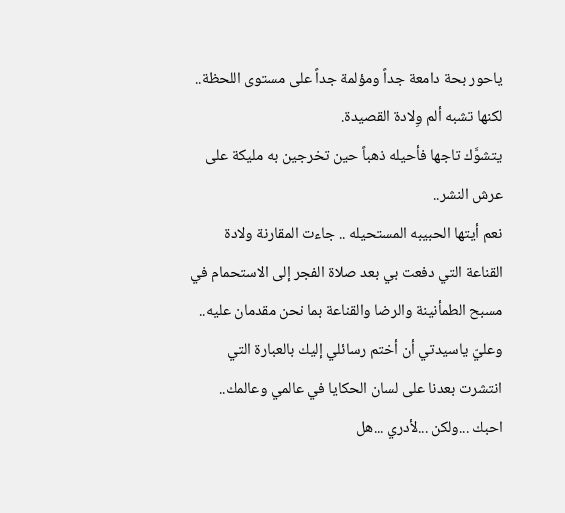ياحور بحة دامعة جداً ومؤلمة جداً على مستوى اللحظة.. لكنها تشبه ألم وِلادة القصيدة.
يتشوَّك تاجها فأحيله ذهباً حين تخرجين به مليكة على عرش النشر..
نعم أيتها الحبيبه المستحيله .. جاءت المقارنة ولادة القناعة التي دفعت بي بعد صلاة الفجر إلى الاستحمام في مسبح الطمأنينة والرضا والقناعة بما نحن مقدمان عليه..
وعليّ ياسيدتي أن أختم رسائلي إليك بالعبارة التي انتشرت بعدنا على لسان الحكايا في عالمي وعالمك..
احبك ...ولكن ...لأدري ...هل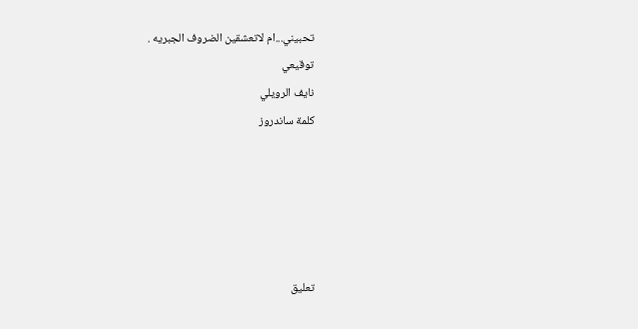تحبيني...ام لاتعشقين الضروف الجبريه .
توقيعي
نايف الرويلي
كلمة ساندروز





تعليق